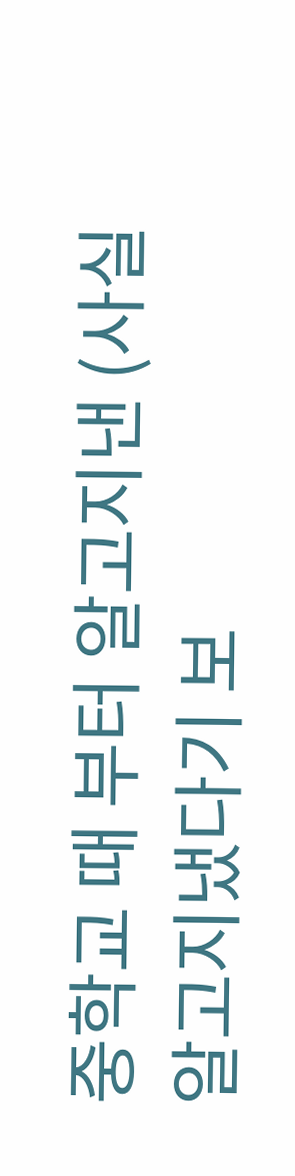중학교 때 부터 알고지낸 (사실 알고지냈다기 보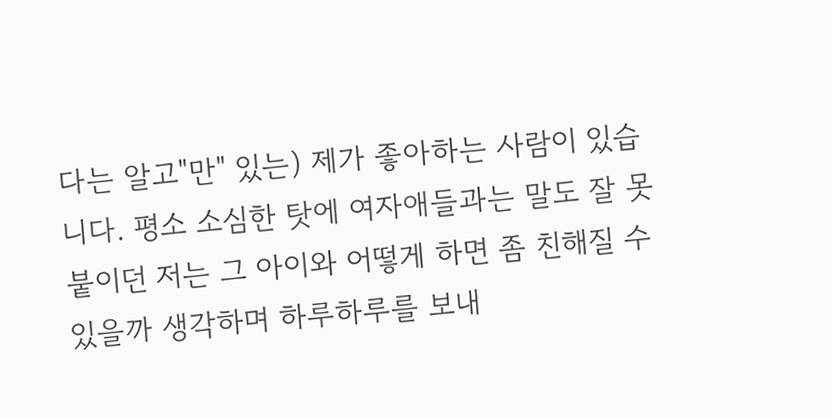다는 알고"만" 있는) 제가 좋아하는 사람이 있습니다. 평소 소심한 탓에 여자애들과는 말도 잘 못붙이던 저는 그 아이와 어떻게 하면 좀 친해질 수 있을까 생각하며 하루하루를 보내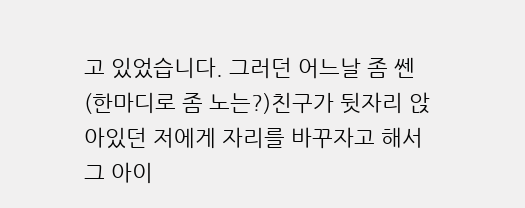고 있었습니다. 그러던 어느날 좀 쎈(한마디로 좀 노는?)친구가 뒷자리 앉아있던 저에게 자리를 바꾸자고 해서 그 아이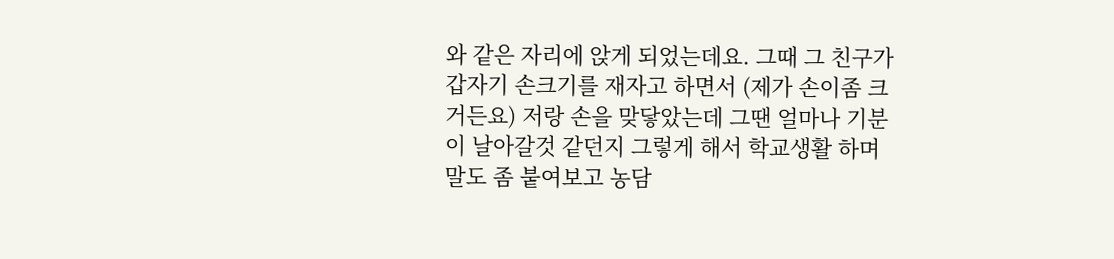와 같은 자리에 앉게 되었는데요. 그때 그 친구가 갑자기 손크기를 재자고 하면서 (제가 손이좀 크거든요) 저랑 손을 맞닿았는데 그땐 얼마나 기분이 날아갈것 같던지 그렇게 해서 학교생활 하며 말도 좀 붙여보고 농담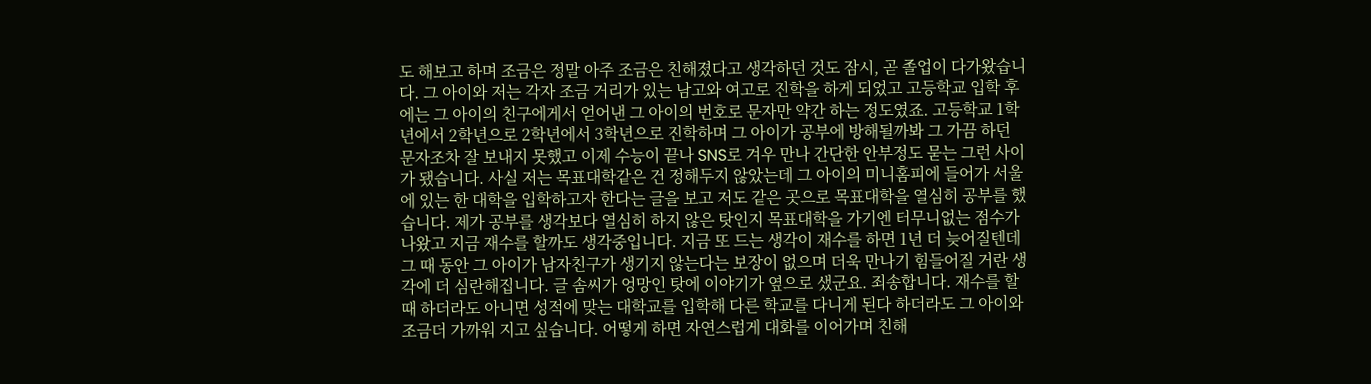도 해보고 하며 조금은 정말 아주 조금은 친해졌다고 생각하던 것도 잠시, 곧 졸업이 다가왔습니다. 그 아이와 저는 각자 조금 거리가 있는 남고와 여고로 진학을 하게 되었고 고등학교 입학 후에는 그 아이의 친구에게서 얻어낸 그 아이의 번호로 문자만 약간 하는 정도였죠. 고등학교 1학년에서 2학년으로 2학년에서 3학년으로 진학하며 그 아이가 공부에 방해될까봐 그 가끔 하던 문자조차 잘 보내지 못했고 이제 수능이 끝나 SNS로 겨우 만나 간단한 안부정도 묻는 그런 사이가 됐습니다. 사실 저는 목표대학같은 건 정해두지 않았는데 그 아이의 미니홈피에 들어가 서울에 있는 한 대학을 입학하고자 한다는 글을 보고 저도 같은 곳으로 목표대학을 열심히 공부를 했습니다. 제가 공부를 생각보다 열심히 하지 않은 탓인지 목표대학을 가기엔 터무니없는 점수가 나왔고 지금 재수를 할까도 생각중입니다. 지금 또 드는 생각이 재수를 하면 1년 더 늦어질텐데 그 때 동안 그 아이가 남자친구가 생기지 않는다는 보장이 없으며 더욱 만나기 힘들어질 거란 생각에 더 심란해집니다. 글 솜씨가 엉망인 탓에 이야기가 옆으로 샜군요. 죄송합니다. 재수를 할때 하더라도 아니면 성적에 맞는 대학교를 입학해 다른 학교를 다니게 된다 하더라도 그 아이와 조금더 가까워 지고 싶습니다. 어떻게 하면 자연스럽게 대화를 이어가며 친해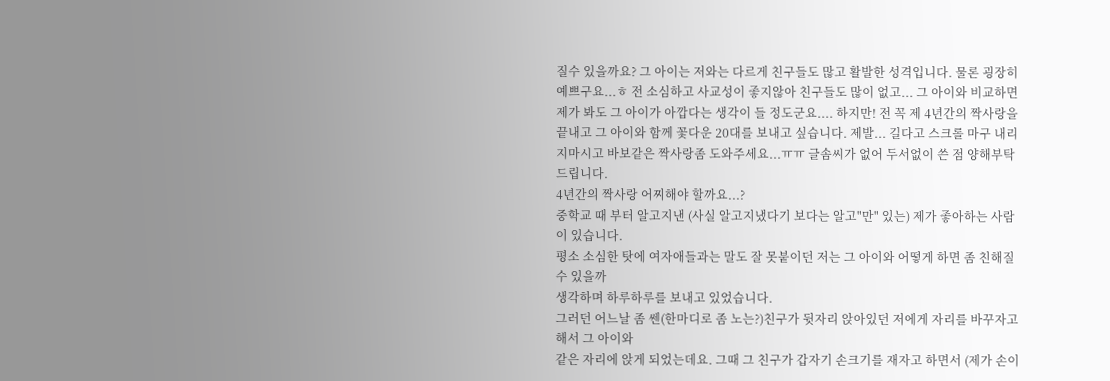질수 있을까요? 그 아이는 저와는 다르게 친구들도 많고 활발한 성격입니다. 물론 굉장히 예쁘구요...ㅎ 전 소심하고 사교성이 좋지않아 친구들도 많이 없고... 그 아이와 비교하면 제가 봐도 그 아이가 아깝다는 생각이 들 정도군요.... 하지만! 전 꼭 제 4년간의 짝사랑을 끝내고 그 아이와 함께 꽃다운 20대를 보내고 싶습니다. 제발... 길다고 스크롤 마구 내리지마시고 바보같은 짝사랑좀 도와주세요...ㅠㅠ 글솜씨가 없어 두서없이 쓴 점 양해부탁드립니다.
4년간의 짝사랑 어찌해야 할까요...?
중학교 때 부터 알고지낸 (사실 알고지냈다기 보다는 알고"만" 있는) 제가 좋아하는 사람이 있습니다.
평소 소심한 탓에 여자애들과는 말도 잘 못붙이던 저는 그 아이와 어떻게 하면 좀 친해질 수 있을까
생각하며 하루하루를 보내고 있었습니다.
그러던 어느날 좀 쎈(한마디로 좀 노는?)친구가 뒷자리 앉아있던 저에게 자리를 바꾸자고 해서 그 아이와
같은 자리에 앉게 되었는데요. 그때 그 친구가 갑자기 손크기를 재자고 하면서 (제가 손이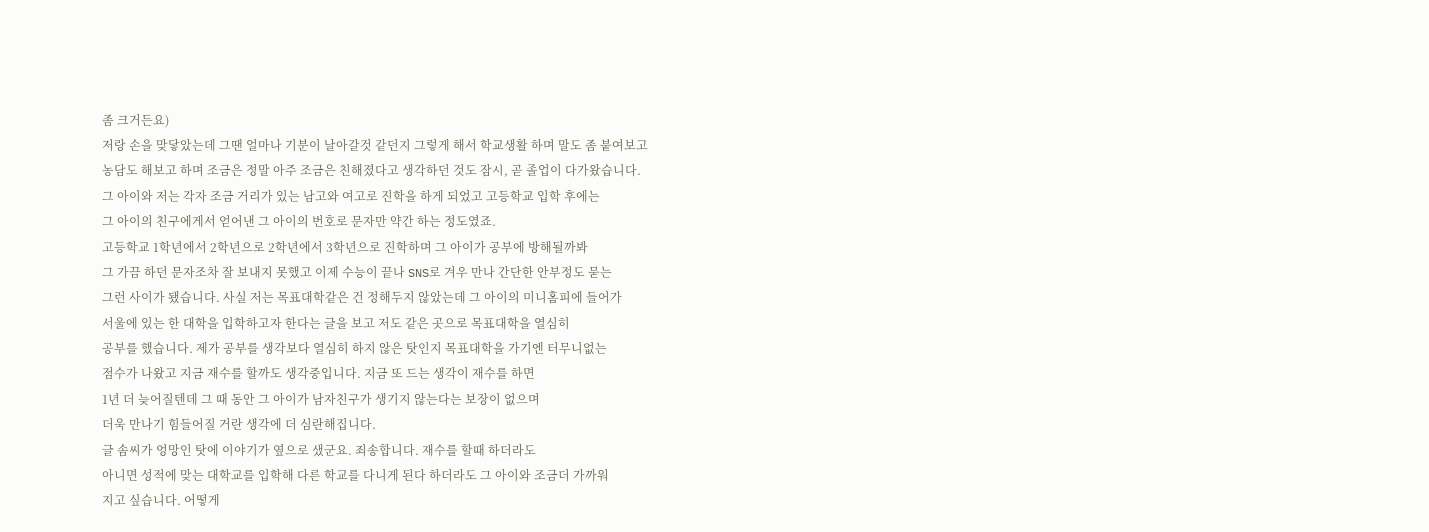좀 크거든요)
저랑 손을 맞닿았는데 그땐 얼마나 기분이 날아갈것 같던지 그렇게 해서 학교생활 하며 말도 좀 붙여보고
농담도 해보고 하며 조금은 정말 아주 조금은 친해졌다고 생각하던 것도 잠시, 곧 졸업이 다가왔습니다.
그 아이와 저는 각자 조금 거리가 있는 남고와 여고로 진학을 하게 되었고 고등학교 입학 후에는
그 아이의 친구에게서 얻어낸 그 아이의 번호로 문자만 약간 하는 정도였죠.
고등학교 1학년에서 2학년으로 2학년에서 3학년으로 진학하며 그 아이가 공부에 방해될까봐
그 가끔 하던 문자조차 잘 보내지 못했고 이제 수능이 끝나 SNS로 겨우 만나 간단한 안부정도 묻는
그런 사이가 됐습니다. 사실 저는 목표대학같은 건 정해두지 않았는데 그 아이의 미니홈피에 들어가
서울에 있는 한 대학을 입학하고자 한다는 글을 보고 저도 같은 곳으로 목표대학을 열심히
공부를 했습니다. 제가 공부를 생각보다 열심히 하지 않은 탓인지 목표대학을 가기엔 터무니없는
점수가 나왔고 지금 재수를 할까도 생각중입니다. 지금 또 드는 생각이 재수를 하면
1년 더 늦어질텐데 그 때 동안 그 아이가 남자친구가 생기지 않는다는 보장이 없으며
더욱 만나기 힘들어질 거란 생각에 더 심란해집니다.
글 솜씨가 엉망인 탓에 이야기가 옆으로 샜군요. 죄송합니다. 재수를 할때 하더라도
아니면 성적에 맞는 대학교를 입학해 다른 학교를 다니게 된다 하더라도 그 아이와 조금더 가까워
지고 싶습니다. 어떻게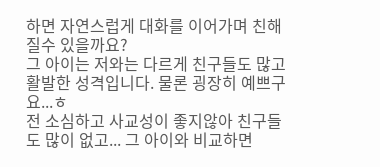하면 자연스럽게 대화를 이어가며 친해질수 있을까요?
그 아이는 저와는 다르게 친구들도 많고 활발한 성격입니다. 물론 굉장히 예쁘구요...ㅎ
전 소심하고 사교성이 좋지않아 친구들도 많이 없고... 그 아이와 비교하면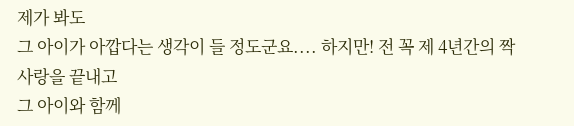제가 봐도
그 아이가 아깝다는 생각이 들 정도군요.... 하지만! 전 꼭 제 4년간의 짝사랑을 끝내고
그 아이와 함께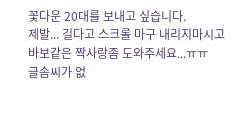꽃다운 20대를 보내고 싶습니다.
제발... 길다고 스크롤 마구 내리지마시고 바보같은 짝사랑좀 도와주세요...ㅠㅠ
글솜씨가 없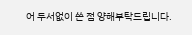어 두서없이 쓴 점 양해부탁드립니다.